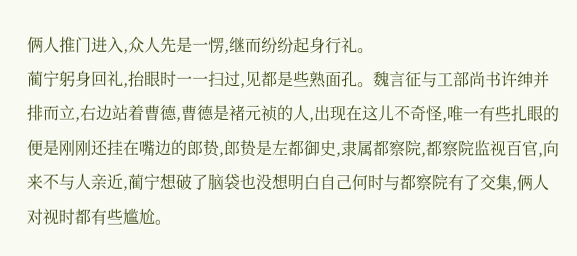俩人推门进入,众人先是一愣,继而纷纷起身行礼。
蔺宁躬身回礼,抬眼时一一扫过,见都是些熟面孔。魏言征与工部尚书许绅并排而立,右边站着曹德,曹德是褚元祯的人,出现在这儿不奇怪,唯一有些扎眼的便是刚刚还挂在嘴边的郎贽,郎贽是左都御史,隶属都察院,都察院监视百官,向来不与人亲近,蔺宁想破了脑袋也没想明白自己何时与都察院有了交集,俩人对视时都有些尴尬。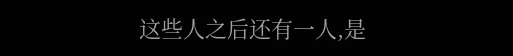这些人之后还有一人,是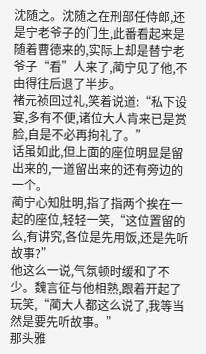沈随之。沈随之在刑部任侍郎,还是宁老爷子的门生,此番看起来是随着曹德来的,实际上却是替宁老爷子“看”人来了,蔺宁见了他,不由得往后退了半步。
褚元祯回过礼,笑着说道:“私下设宴,多有不便,诸位大人肯来已是赏脸,自是不必再拘礼了。”
话虽如此,但上面的座位明显是留出来的,一道留出来的还有旁边的一个。
蔺宁心知肚明,指了指两个挨在一起的座位,轻轻一笑,“这位置留的么,有讲究,各位是先用饭,还是先听故事?”
他这么一说,气氛顿时缓和了不少。魏言征与他相熟,跟着开起了玩笑,“蔺大人都这么说了,我等当然是要先听故事。”
那头雅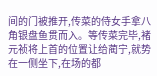间的门被推开,传菜的侍女手拿八角银盘鱼贯而入。等传菜完毕,褚元祯将上首的位置让给蔺宁,就势在一侧坐下,在场的都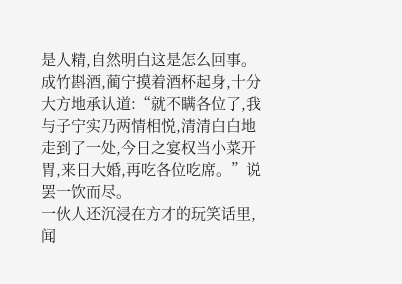是人精,自然明白这是怎么回事。
成竹斟酒,蔺宁摸着酒杯起身,十分大方地承认道:“就不瞒各位了,我与子宁实乃两情相悦,清清白白地走到了一处,今日之宴权当小菜开胃,来日大婚,再吃各位吃席。”说罢一饮而尽。
一伙人还沉浸在方才的玩笑话里,闻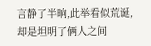言静了半晌,此举看似荒诞,却是坦明了俩人之间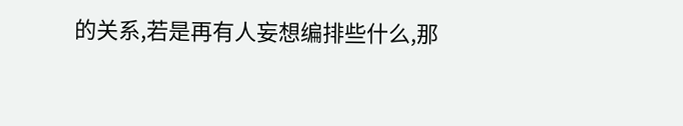的关系,若是再有人妄想编排些什么,那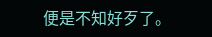便是不知好歹了。